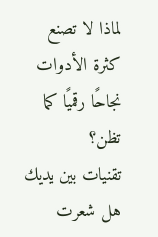لماذا لا تصنع كثرة الأدوات نجاحًا رقميًا كما تظن؟
تقنيات بين يديك
هل شعرت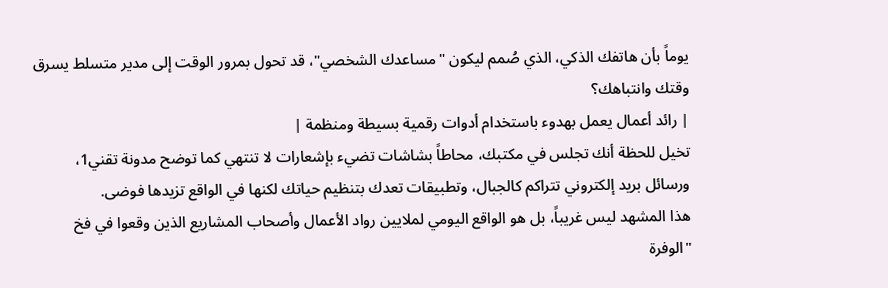يوماً بأن هاتفك الذكي، الذي صُمم ليكون "مساعدك الشخصي"، قد تحول بمرور الوقت إلى مدير متسلط يسرق وقتك وانتباهك؟
| رائد أعمال يعمل بهدوء باستخدام أدوات رقمية بسيطة ومنظمة |
تخيل للحظة أنك تجلس في مكتبك، محاطاً بشاشات تضيء بإشعارات لا تنتهي كما توضح مدونة تقني1، ورسائل بريد إلكتروني تتراكم كالجبال، وتطبيقات تعدك بتنظيم حياتك لكنها في الواقع تزيدها فوضى.
هذا المشهد ليس غريباً، بل هو الواقع اليومي لملايين رواد الأعمال وأصحاب المشاريع الذين وقعوا في فخ "الوفرة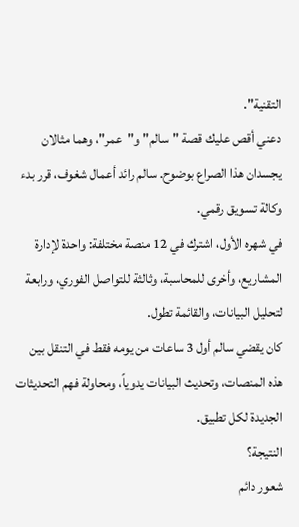التقنية".
دعني أقص عليك قصة "سالم" و"عمر"، وهما مثالان يجسدان هذا الصراع بوضوح. سالم رائد أعمال شغوف، قرر بدء وكالة تسويق رقمي.
في شهره الأول، اشترك في 12 منصة مختلفة: واحدة لإدارة المشاريع، وأخرى للمحاسبة، وثالثة للتواصل الفوري، ورابعة لتحليل البيانات، والقائمة تطول.
كان يقضي سالم أول 3 ساعات من يومه فقط في التنقل بين هذه المنصات، وتحديث البيانات يدوياً، ومحاولة فهم التحديثات الجديدة لكل تطبيق.
النتيجة؟
شعور دائم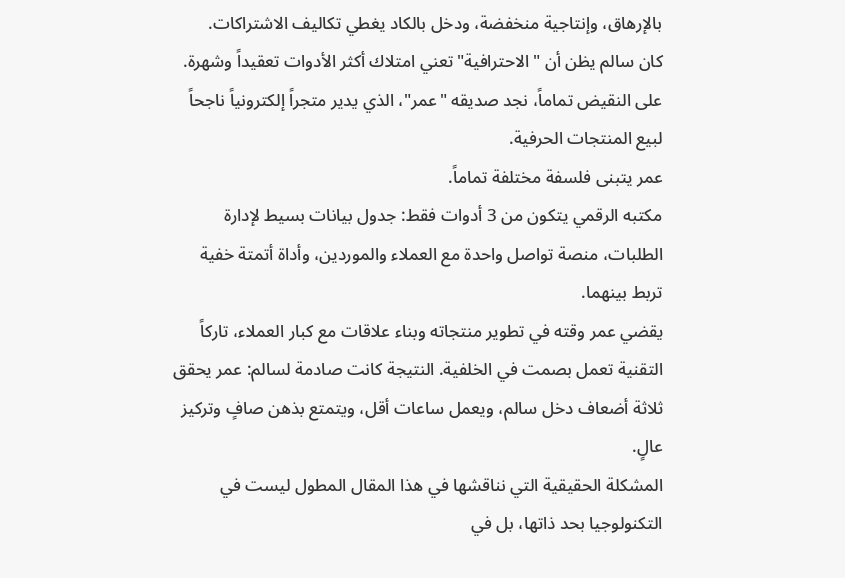بالإرهاق، وإنتاجية منخفضة، ودخل بالكاد يغطي تكاليف الاشتراكات.
كان سالم يظن أن "الاحترافية" تعني امتلاك أكثر الأدوات تعقيداً وشهرة.
على النقيض تماماً، نجد صديقه "عمر"، الذي يدير متجراً إلكترونياً ناجحاً لبيع المنتجات الحرفية.
عمر يتبنى فلسفة مختلفة تماماً.
مكتبه الرقمي يتكون من 3 أدوات فقط: جدول بيانات بسيط لإدارة الطلبات، منصة تواصل واحدة مع العملاء والموردين، وأداة أتمتة خفية تربط بينهما.
يقضي عمر وقته في تطوير منتجاته وبناء علاقات مع كبار العملاء، تاركاً التقنية تعمل بصمت في الخلفية. النتيجة كانت صادمة لسالم: عمر يحقق ثلاثة أضعاف دخل سالم، ويعمل ساعات أقل، ويتمتع بذهن صافٍ وتركيز عالٍ.
المشكلة الحقيقية التي نناقشها في هذا المقال المطول ليست في التكنولوجيا بحد ذاتها، بل في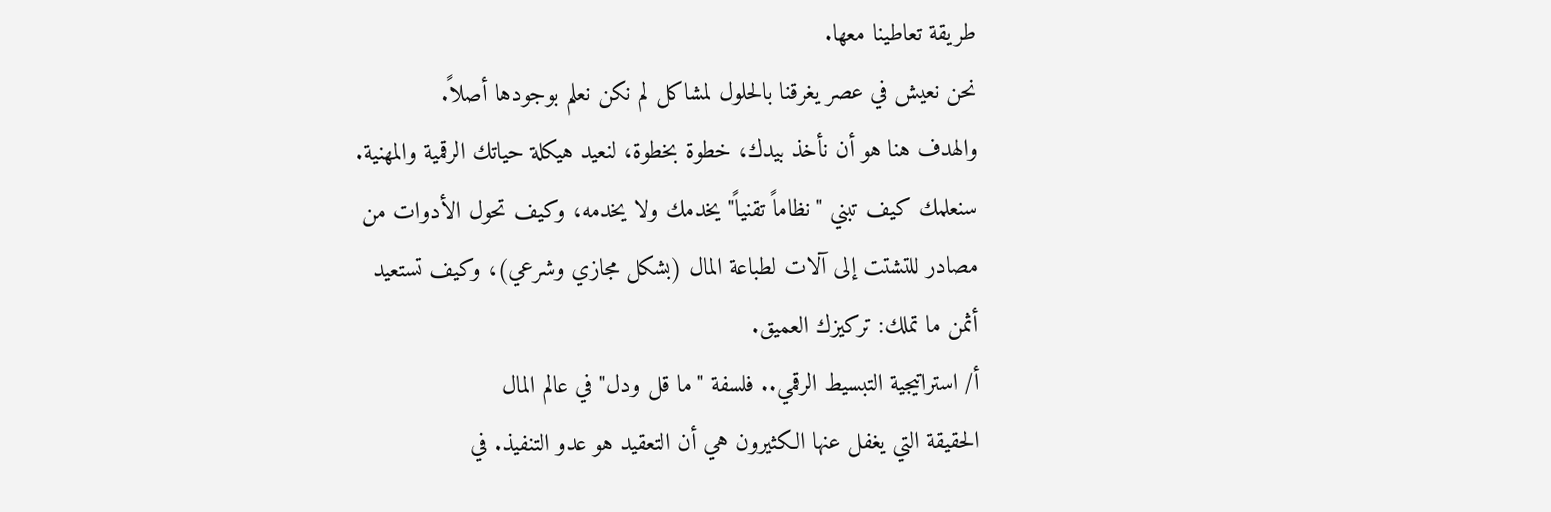طريقة تعاطينا معها.
نحن نعيش في عصر يغرقنا بالحلول لمشاكل لم نكن نعلم بوجودها أصلاً.
والهدف هنا هو أن نأخذ بيدك، خطوة بخطوة، لنعيد هيكلة حياتك الرقمية والمهنية.
سنعلمك كيف تبني "نظاماً تقنياً" يخدمك ولا يخدمه، وكيف تحول الأدوات من مصادر للتشتت إلى آلات لطباعة المال (بشكل مجازي وشرعي)، وكيف تستعيد أثمن ما تملك: تركيزك العميق.
أ/ استراتيجية التبسيط الرقمي.. فلسفة "ما قل ودل" في عالم المال
الحقيقة التي يغفل عنها الكثيرون هي أن التعقيد هو عدو التنفيذ. في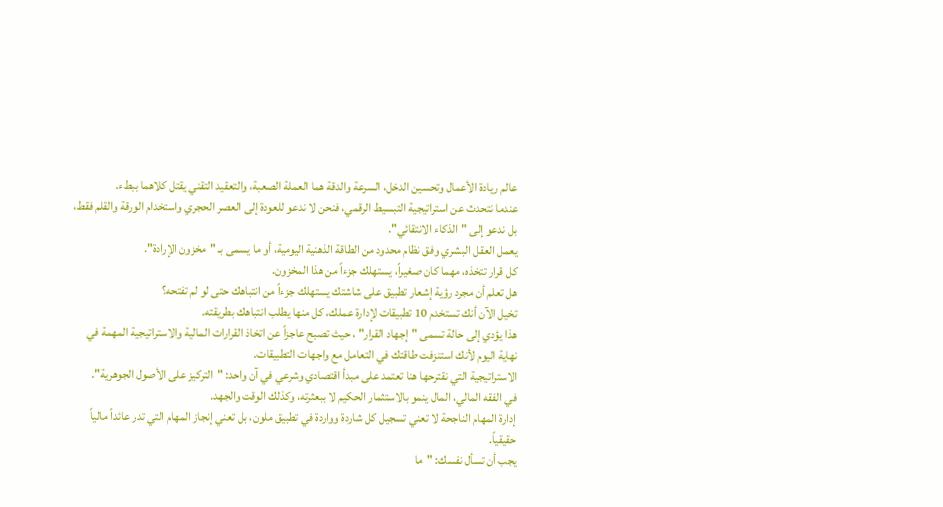عالم ريادة الأعمال وتحسين الدخل، السرعة والدقة هما العملة الصعبة، والتعقيد التقني يقتل كلاهما ببطء.
عندما نتحدث عن استراتيجية التبسيط الرقمي، فنحن لا ندعو للعودة إلى العصر الحجري واستخدام الورقة والقلم فقط، بل ندعو إلى "الذكاء الانتقائي".
يعمل العقل البشري وفق نظام محدود من الطاقة الذهنية اليومية، أو ما يسمى بـ "مخزون الإرادة".
كل قرار تتخذه، مهما كان صغيراً، يستهلك جزءاً من هذا المخزون.
هل تعلم أن مجرد رؤية إشعار تطبيق على شاشتك يستهلك جزءاً من انتباهك حتى لو لم تفتحه؟
تخيل الآن أنك تستخدم 10 تطبيقات لإدارة عملك، كل منها يطلب انتباهك بطريقته.
هذا يؤدي إلى حالة تسمى "إجهاد القرار" ، حيث تصبح عاجزاً عن اتخاذ القرارات المالية والاستراتيجية المهمة في نهاية اليوم لأنك استنزفت طاقتك في التعامل مع واجهات التطبيقات.
الاستراتيجية التي نقترحها هنا تعتمد على مبدأ اقتصادي وشرعي في آن واحد: "التركيز على الأصول الجوهرية".
في الفقه المالي، المال ينمو بالاستثمار الحكيم لا ببعثرته، وكذلك الوقت والجهد.
إدارة المهام الناجحة لا تعني تسجيل كل شاردة وواردة في تطبيق ملون، بل تعني إنجاز المهام التي تدر عائداً مالياً حقيقياً.
يجب أن تسأل نفسك: "ما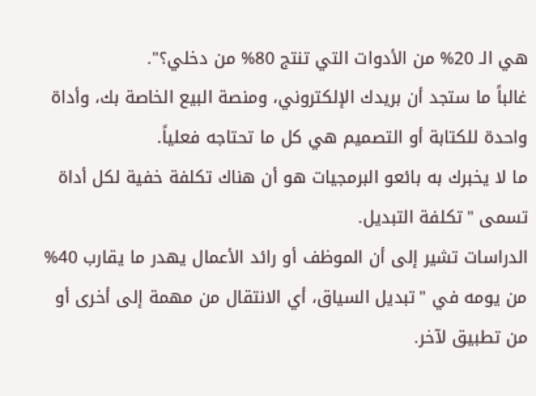هي الـ 20% من الأدوات التي تنتج 80% من دخلي؟".
غالباً ما ستجد أن بريدك الإلكتروني، ومنصة البيع الخاصة بك، وأداة واحدة للكتابة أو التصميم هي كل ما تحتاجه فعلياً.
ما لا يخبرك به بائعو البرمجيات هو أن هناك تكلفة خفية لكل أداة تسمى "تكلفة التبديل.
الدراسات تشير إلى أن الموظف أو رائد الأعمال يهدر ما يقارب 40% من يومه في "تبديل السياق، أي الانتقال من مهمة إلى أخرى أو من تطبيق لآخر.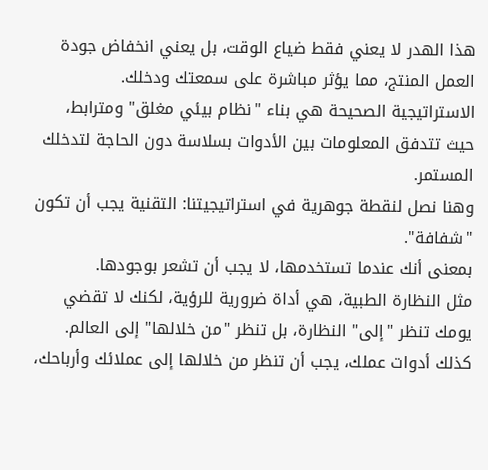هذا الهدر لا يعني فقط ضياع الوقت، بل يعني انخفاض جودة العمل المنتج، مما يؤثر مباشرة على سمعتك ودخلك.
الاستراتيجية الصحيحة هي بناء "نظام بيئي مغلق" ومترابط، حيث تتدفق المعلومات بين الأدوات بسلاسة دون الحاجة لتدخلك المستمر.
وهنا نصل لنقطة جوهرية في استراتيجيتنا: التقنية يجب أن تكون "شفافة".
بمعنى أنك عندما تستخدمها، لا يجب أن تشعر بوجودها.
مثل النظارة الطبية، هي أداة ضرورية للرؤية، لكنك لا تقضي يومك تنظر "إلى" النظارة، بل تنظر "من خلالها" إلى العالم.
كذلك أدوات عملك، يجب أن تنظر من خلالها إلى عملائك وأرباحك،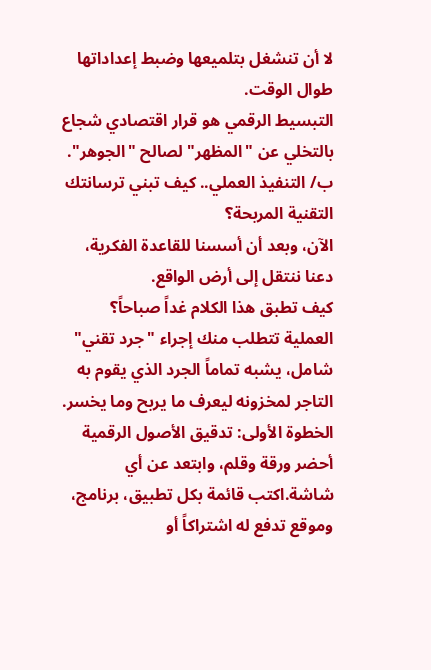لا أن تنشغل بتلميعها وضبط إعداداتها طوال الوقت.
التبسيط الرقمي هو قرار اقتصادي شجاع بالتخلي عن "المظهر" لصالح "الجوهر".
ب/ التنفيذ العملي.. كيف تبني ترسانتك التقنية المربحة؟
الآن، وبعد أن أسسنا للقاعدة الفكرية، دعنا ننتقل إلى أرض الواقع.
كيف تطبق هذا الكلام غداً صباحاً؟
العملية تتطلب منك إجراء "جرد تقني" شامل، يشبه تماماً الجرد الذي يقوم به التاجر لمخزونه ليعرف ما يربح وما يخسر.
الخطوة الأولى: تدقيق الأصول الرقمية
أحضر ورقة وقلم، وابتعد عن أي شاشة.اكتب قائمة بكل تطبيق، برنامج، وموقع تدفع له اشتراكاً أو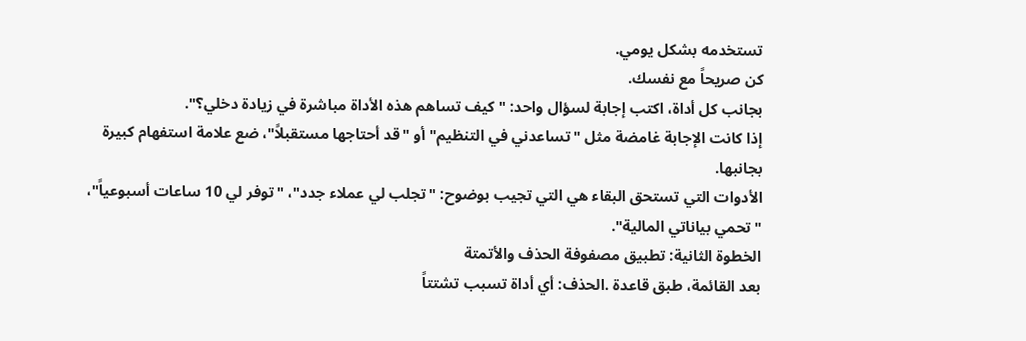تستخدمه بشكل يومي.
كن صريحاً مع نفسك.
بجانب كل أداة، اكتب إجابة لسؤال واحد: "كيف تساهم هذه الأداة مباشرة في زيادة دخلي؟".
إذا كانت الإجابة غامضة مثل "تساعدني في التنظيم" أو "قد أحتاجها مستقبلاً"، ضع علامة استفهام كبيرة بجانبها.
الأدوات التي تستحق البقاء هي التي تجيب بوضوح: "تجلب لي عملاء جدد"، "توفر لي 10 ساعات أسبوعياً"، "تحمي بياناتي المالية".
الخطوة الثانية: تطبيق مصفوفة الحذف والأتمتة
بعد القائمة، طبق قاعدة .الحذف: أي أداة تسبب تشتتاً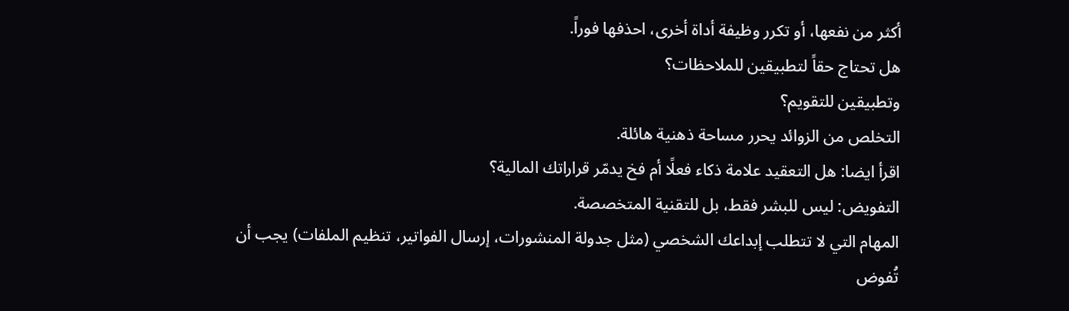أكثر من نفعها، أو تكرر وظيفة أداة أخرى، احذفها فوراً.
هل تحتاج حقاً لتطبيقين للملاحظات؟
وتطبيقين للتقويم؟
التخلص من الزوائد يحرر مساحة ذهنية هائلة.
اقرأ ايضا: هل التعقيد علامة ذكاء فعلًا أم فخ يدمّر قراراتك المالية؟
التفويض: ليس للبشر فقط، بل للتقنية المتخصصة.
المهام التي لا تتطلب إبداعك الشخصي (مثل جدولة المنشورات، إرسال الفواتير، تنظيم الملفات) يجب أن تُفوض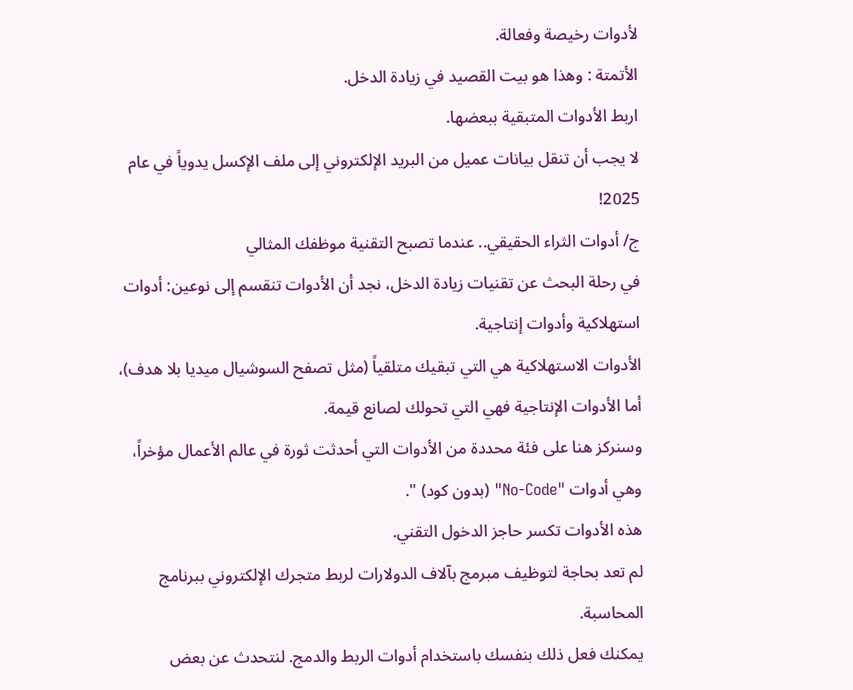لأدوات رخيصة وفعالة.
الأتمتة : وهذا هو بيت القصيد في زيادة الدخل.
اربط الأدوات المتبقية ببعضها.
لا يجب أن تنقل بيانات عميل من البريد الإلكتروني إلى ملف الإكسل يدوياً في عام 2025!
ج/ أدوات الثراء الحقيقي.. عندما تصبح التقنية موظفك المثالي
في رحلة البحث عن تقنيات زيادة الدخل، نجد أن الأدوات تنقسم إلى نوعين: أدوات استهلاكية وأدوات إنتاجية.
الأدوات الاستهلاكية هي التي تبقيك متلقياً (مثل تصفح السوشيال ميديا بلا هدف)، أما الأدوات الإنتاجية فهي التي تحولك لصانع قيمة.
وسنركز هنا على فئة محددة من الأدوات التي أحدثت ثورة في عالم الأعمال مؤخراً، وهي أدوات "No-Code" (بدون كود) ".
هذه الأدوات تكسر حاجز الدخول التقني.
لم تعد بحاجة لتوظيف مبرمج بآلاف الدولارات لربط متجرك الإلكتروني ببرنامج المحاسبة.
يمكنك فعل ذلك بنفسك باستخدام أدوات الربط والدمج. لنتحدث عن بعض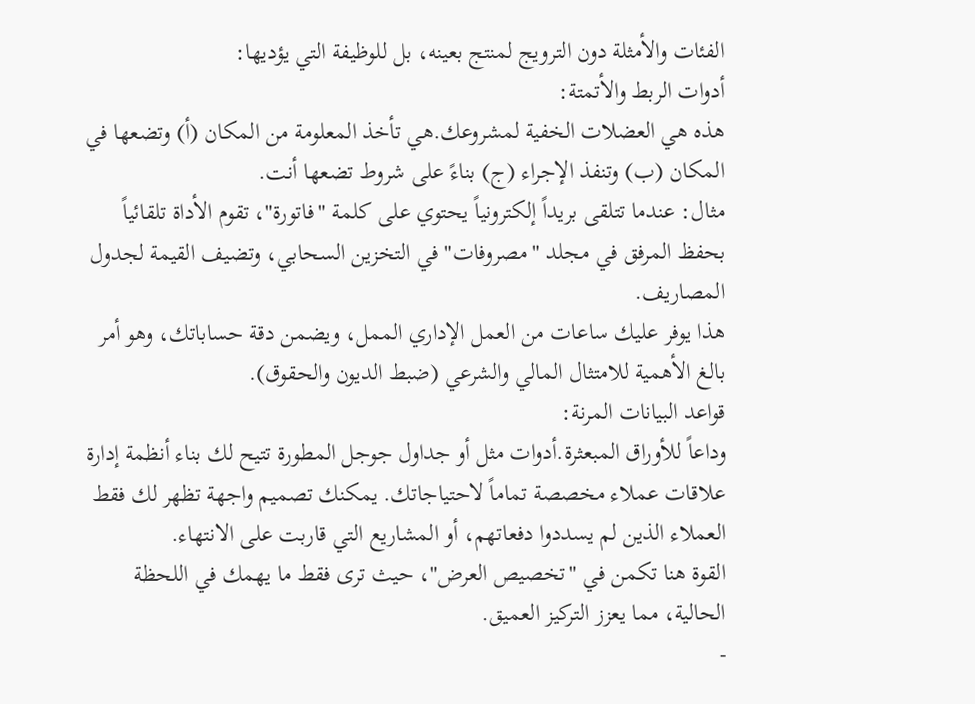الفئات والأمثلة دون الترويج لمنتج بعينه، بل للوظيفة التي يؤديها:
أدوات الربط والأتمتة:
هذه هي العضلات الخفية لمشروعك.هي تأخذ المعلومة من المكان (أ) وتضعها في المكان (ب) وتنفذ الإجراء (ج) بناءً على شروط تضعها أنت.
مثال: عندما تتلقى بريداً إلكترونياً يحتوي على كلمة "فاتورة"، تقوم الأداة تلقائياً بحفظ المرفق في مجلد "مصروفات" في التخزين السحابي، وتضيف القيمة لجدول المصاريف.
هذا يوفر عليك ساعات من العمل الإداري الممل، ويضمن دقة حساباتك، وهو أمر بالغ الأهمية للامتثال المالي والشرعي (ضبط الديون والحقوق).
قواعد البيانات المرنة:
وداعاً للأوراق المبعثرة.أدوات مثل أو جداول جوجل المطورة تتيح لك بناء أنظمة إدارة علاقات عملاء مخصصة تماماً لاحتياجاتك. يمكنك تصميم واجهة تظهر لك فقط العملاء الذين لم يسددوا دفعاتهم، أو المشاريع التي قاربت على الانتهاء.
القوة هنا تكمن في "تخصيص العرض"، حيث ترى فقط ما يهمك في اللحظة الحالية، مما يعزز التركيز العميق.
-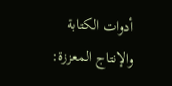أدوات الكتابة والإنتاج المعززة: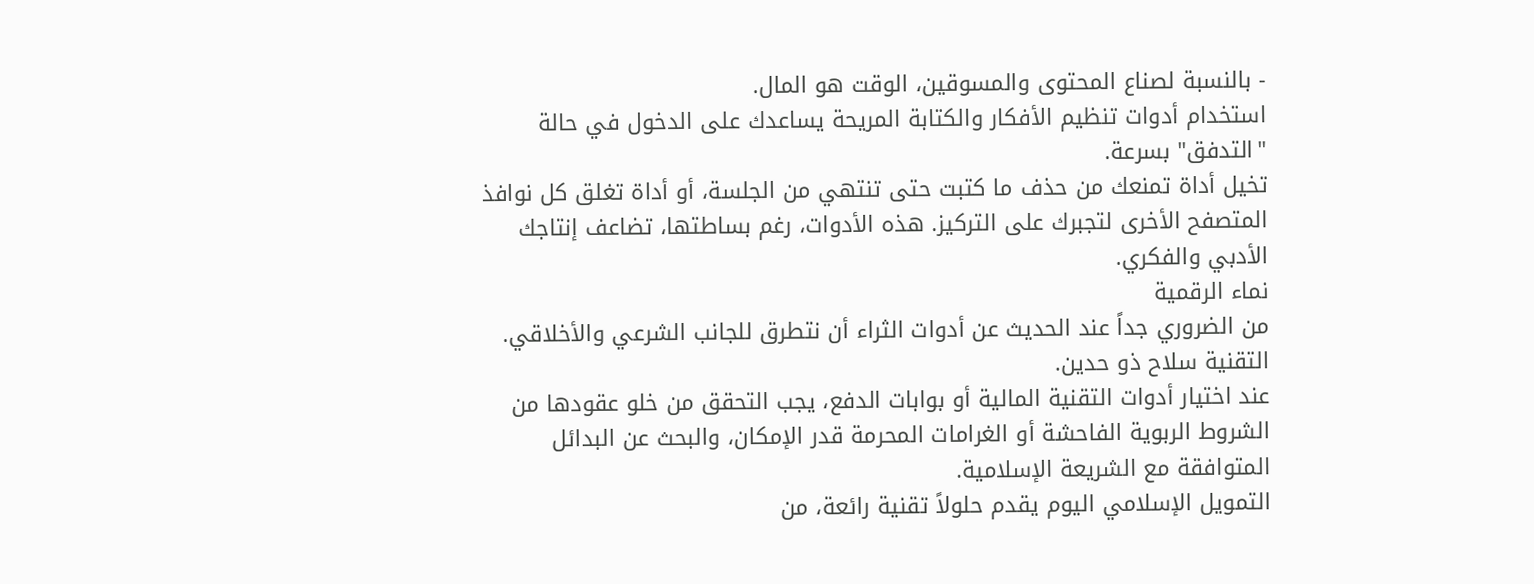- بالنسبة لصناع المحتوى والمسوقين، الوقت هو المال.
استخدام أدوات تنظيم الأفكار والكتابة المريحة يساعدك على الدخول في حالة "التدفق" بسرعة.
تخيل أداة تمنعك من حذف ما كتبت حتى تنتهي من الجلسة، أو أداة تغلق كل نوافذ المتصفح الأخرى لتجبرك على التركيز. هذه الأدوات، رغم بساطتها، تضاعف إنتاجك الأدبي والفكري.
نماء الرقمية
من الضروري جداً عند الحديث عن أدوات الثراء أن نتطرق للجانب الشرعي والأخلاقي.
التقنية سلاح ذو حدين.
عند اختيار أدوات التقنية المالية أو بوابات الدفع، يجب التحقق من خلو عقودها من الشروط الربوية الفاحشة أو الغرامات المحرمة قدر الإمكان، والبحث عن البدائل المتوافقة مع الشريعة الإسلامية.
التمويل الإسلامي اليوم يقدم حلولاً تقنية رائعة، من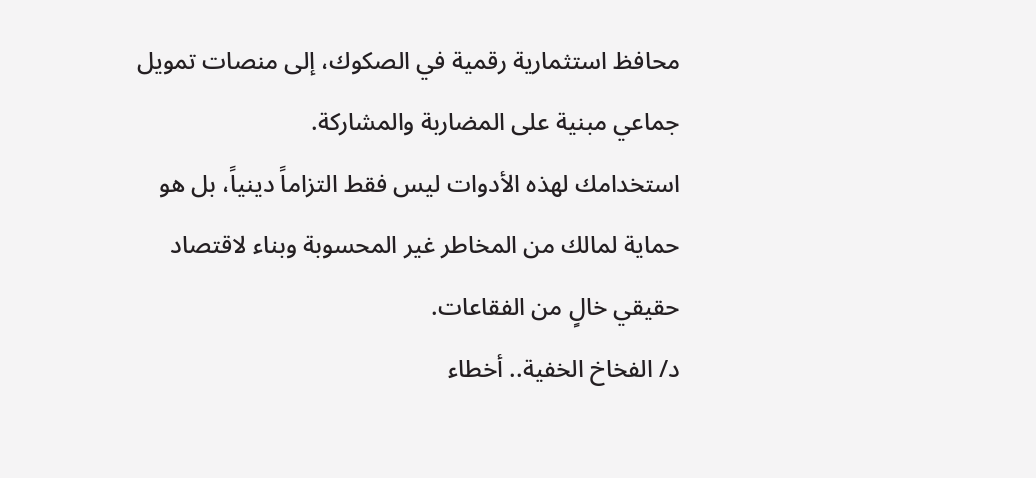محافظ استثمارية رقمية في الصكوك، إلى منصات تمويل جماعي مبنية على المضاربة والمشاركة.
استخدامك لهذه الأدوات ليس فقط التزاماً دينياً، بل هو حماية لمالك من المخاطر غير المحسوبة وبناء لاقتصاد حقيقي خالٍ من الفقاعات.
د/ الفخاخ الخفية.. أخطاء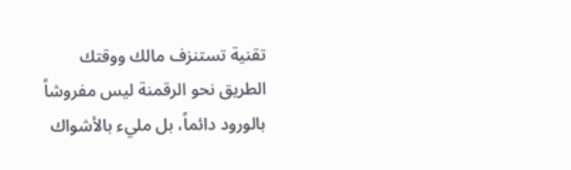تقنية تستنزف مالك ووقتك
الطريق نحو الرقمنة ليس مفروشاً بالورود دائماً، بل مليء بالأشواك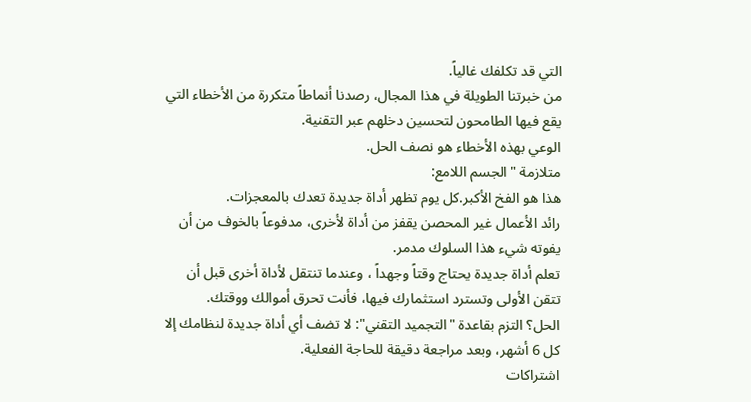التي قد تكلفك غالياً.
من خبرتنا الطويلة في هذا المجال، رصدنا أنماطاً متكررة من الأخطاء التي يقع فيها الطامحون لتحسين دخلهم عبر التقنية.
الوعي بهذه الأخطاء هو نصف الحل.
متلازمة "الجسم اللامع:
هذا هو الفخ الأكبر.كل يوم تظهر أداة جديدة تعدك بالمعجزات.
رائد الأعمال غير المحصن يقفز من أداة لأخرى، مدفوعاً بالخوف من أن يفوته شيء هذا السلوك مدمر.
تعلم أداة جديدة يحتاج وقتاً وجهداً ، وعندما تنتقل لأداة أخرى قبل أن تتقن الأولى وتسترد استثمارك فيها، فأنت تحرق أموالك ووقتك.
الحل؟ التزم بقاعدة "التجميد التقني": لا تضف أي أداة جديدة لنظامك إلا كل 6 أشهر، وبعد مراجعة دقيقة للحاجة الفعلية.
اشتراكات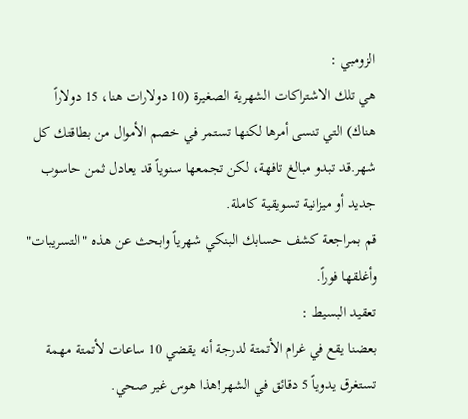الزومبي :
هي تلك الاشتراكات الشهرية الصغيرة (10 دولارات هنا، 15 دولاراً هناك) التي تنسى أمرها لكنها تستمر في خصم الأموال من بطاقتك كل شهر.قد تبدو مبالغ تافهة، لكن تجمعها سنوياً قد يعادل ثمن حاسوب جديد أو ميزانية تسويقية كاملة.
قم بمراجعة كشف حسابك البنكي شهرياً وابحث عن هذه "التسريبات" وأغلقها فوراً.
تعقيد البسيط :
بعضنا يقع في غرام الأتمتة لدرجة أنه يقضي 10 ساعات لأتمتة مهمة تستغرق يدوياً 5 دقائق في الشهر!هذا هوس غير صحي.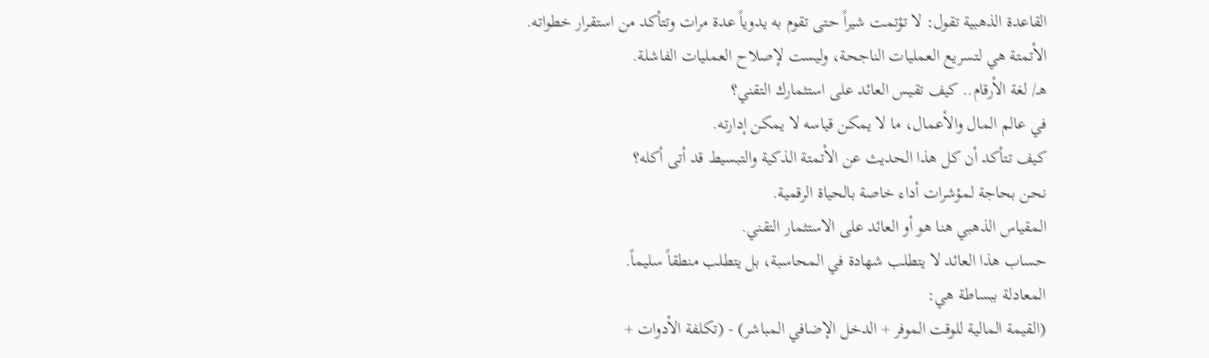القاعدة الذهبية تقول: لا تؤتمت شيراً حتى تقوم به يدوياً عدة مرات وتتأكد من استقرار خطواته.
الأتمتة هي لتسريع العمليات الناجحة، وليست لإصلاح العمليات الفاشلة.
هـ/ لغة الأرقام.. كيف تقيس العائد على استثمارك التقني؟
في عالم المال والأعمال، ما لا يمكن قياسه لا يمكن إدارته.
كيف تتأكد أن كل هذا الحديث عن الأتمتة الذكية والتبسيط قد أتى أكله؟
نحن بحاجة لمؤشرات أداء خاصة بالحياة الرقمية.
المقياس الذهبي هنا هو أو العائد على الاستثمار التقني.
حساب هذا العائد لا يتطلب شهادة في المحاسبة، بل يتطلب منطقاً سليماً.
المعادلة ببساطة هي:
(القيمة المالية للوقت الموفر + الدخل الإضافي المباشر) - (تكلفة الأدوات +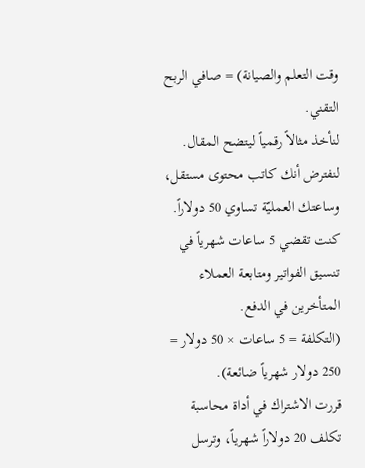وقت التعلم والصيانة) = صافي الربح التقني.
لنأخذ مثالاً رقمياً ليتضح المقال.
لنفترض أنك كاتب محتوى مستقل، وساعتك العمليّة تساوي 50 دولاراً.
كنت تقضي 5 ساعات شهرياً في تنسيق الفواتير ومتابعة العملاء المتأخرين في الدفع.
(التكلفة = 5 ساعات × 50 دولار = 250 دولار شهرياً ضائعة).
قررت الاشتراك في أداة محاسبة تكلف 20 دولاراً شهرياً، وترسل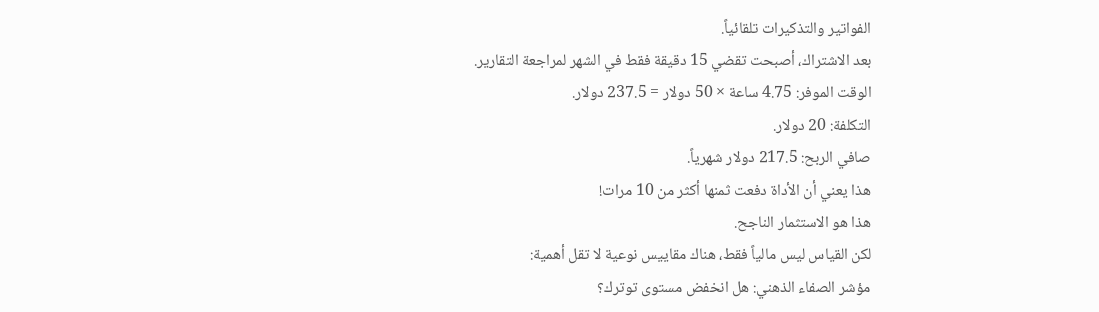الفواتير والتذكيرات تلقائياً.
بعد الاشتراك، أصبحت تقضي 15 دقيقة فقط في الشهر لمراجعة التقارير.
الوقت الموفر: 4.75 ساعة × 50 دولار = 237.5 دولار.
التكلفة: 20 دولار.
صافي الربح: 217.5 دولار شهرياً.
هذا يعني أن الأداة دفعت ثمنها أكثر من 10 مرات!
هذا هو الاستثمار الناجح.
لكن القياس ليس مالياً فقط، هناك مقاييس نوعية لا تقل أهمية:
مؤشر الصفاء الذهني: هل انخفض مستوى توترك؟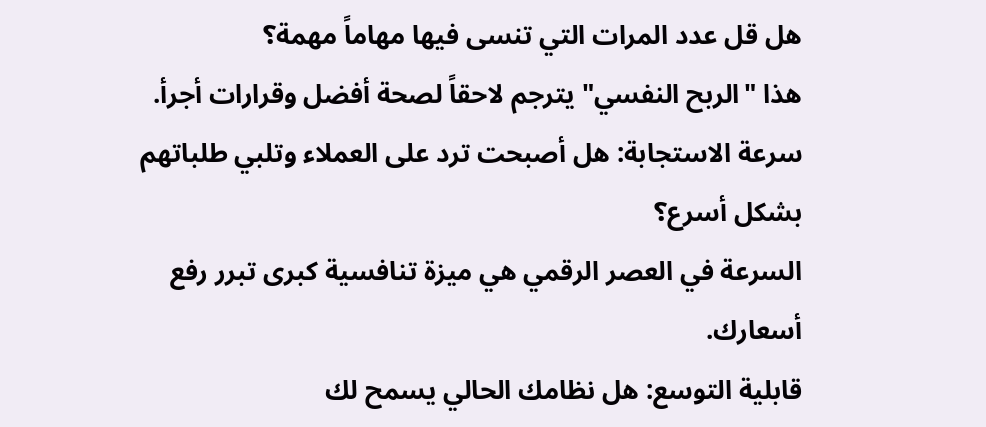هل قل عدد المرات التي تنسى فيها مهاماً مهمة؟
هذا "الربح النفسي" يترجم لاحقاً لصحة أفضل وقرارات أجرأ.
سرعة الاستجابة: هل أصبحت ترد على العملاء وتلبي طلباتهم بشكل أسرع؟
السرعة في العصر الرقمي هي ميزة تنافسية كبرى تبرر رفع أسعارك.
قابلية التوسع: هل نظامك الحالي يسمح لك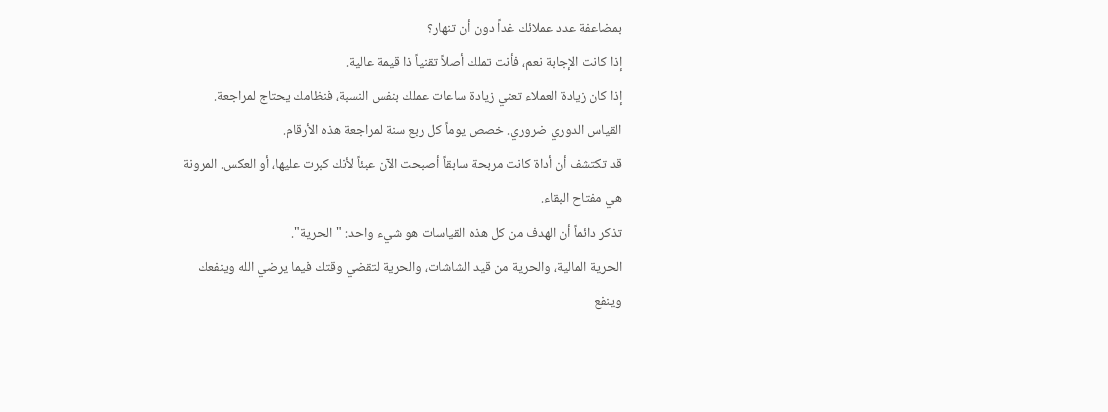بمضاعفة عدد عملائك غداً دون أن تنهار؟
إذا كانت الإجابة نعم، فأنت تملك أصلاً تقنياً ذا قيمة عالية.
إذا كان زيادة العملاء تعني زيادة ساعات عملك بنفس النسبة، فنظامك يحتاج لمراجعة.
القياس الدوري ضروري. خصص يوماً كل ربع سنة لمراجعة هذه الأرقام.
قد تكتشف أن أداة كانت مربحة سابقاً أصبحت الآن عبئاً لأنك كبرت عليها، أو العكس. المرونة هي مفتاح البقاء.
تذكر دائماً أن الهدف من كل هذه القياسات هو شيء واحد: "الحرية".
الحرية المالية، والحرية من قيد الشاشات، والحرية لتقضي وقتك فيما يرضي الله وينفعك وينفع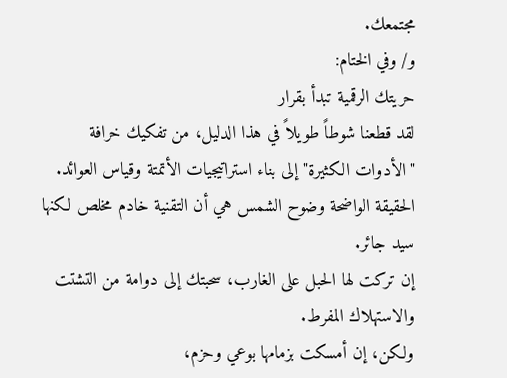مجتمعك.
و/ وفي الختام:
حريتك الرقمية تبدأ بقرار
لقد قطعنا شوطاً طويلاً في هذا الدليل، من تفكيك خرافة "الأدوات الكثيرة" إلى بناء استراتيجيات الأتمتة وقياس العوائد.
الحقيقة الواضحة وضوح الشمس هي أن التقنية خادم مخلص لكنها سيد جائر.
إن تركت لها الحبل على الغارب، سحبتك إلى دوامة من التشتت والاستهلاك المفرط.
ولكن، إن أمسكت بزمامها بوعي وحزم،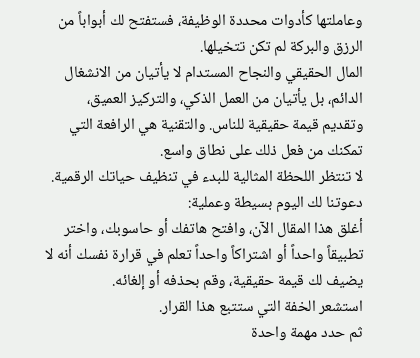وعاملتها كأدوات محددة الوظيفة، فستفتح لك أبواباً من الرزق والبركة لم تكن تتخيلها.
المال الحقيقي والنجاح المستدام لا يأتيان من الانشغال الدائم، بل يأتيان من العمل الذكي، والتركيز العميق، وتقديم قيمة حقيقية للناس. والتقنية هي الرافعة التي تمكنك من فعل ذلك على نطاق واسع.
لا تنتظر اللحظة المثالية للبدء في تنظيف حياتك الرقمية.
دعوتنا لك اليوم بسيطة وعملية:
أغلق هذا المقال الآن، وافتح هاتفك أو حاسوبك، واختر تطبيقاً واحداً أو اشتراكاً واحداً تعلم في قرارة نفسك أنه لا يضيف لك قيمة حقيقية، وقم بحذفه أو إلغائه.
استشعر الخفة التي ستتبع هذا القرار.
ثم حدد مهمة واحدة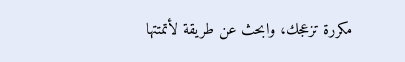مكررة تزعجك، وابحث عن طريقة لأتمتتها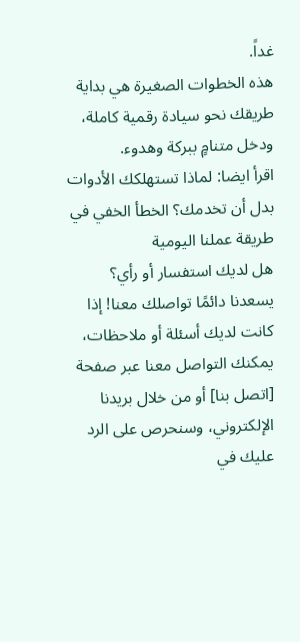غداً.
هذه الخطوات الصغيرة هي بداية طريقك نحو سيادة رقمية كاملة، ودخل متنامٍ ببركة وهدوء.
اقرأ ايضا: لماذا تستهلكك الأدوات بدل أن تخدمك؟ الخطأ الخفي في طريقة عملنا اليومية
هل لديك استفسار أو رأي؟
يسعدنا دائمًا تواصلك معنا! إذا كانت لديك أسئلة أو ملاحظات، يمكنك التواصل معنا عبر صفحة [اتصل بنا] أو من خلال بريدنا الإلكتروني، وسنحرص على الرد عليك في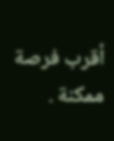أقرب فرصة ممكنة .